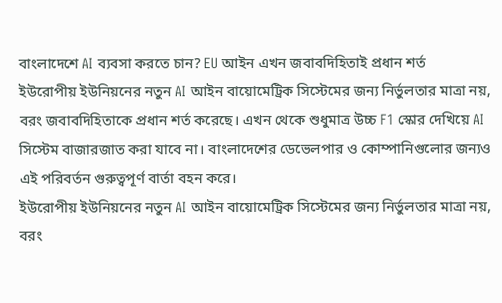বাংলাদেশে AI ব্যবসা করতে চান? EU আইন এখন জবাবদিহিতাই প্রধান শর্ত
ইউরোপীয় ইউনিয়নের নতুন AI আইন বায়োমেট্রিক সিস্টেমের জন্য নির্ভুলতার মাত্রা নয়, বরং জবাবদিহিতাকে প্রধান শর্ত করেছে। এখন থেকে শুধুমাত্র উচ্চ F1 স্কোর দেখিয়ে AI সিস্টেম বাজারজাত করা যাবে না। বাংলাদেশের ডেভেলপার ও কোম্পানিগুলোর জন্যও এই পরিবর্তন গুরুত্বপূর্ণ বার্তা বহন করে।
ইউরোপীয় ইউনিয়নের নতুন AI আইন বায়োমেট্রিক সিস্টেমের জন্য নির্ভুলতার মাত্রা নয়, বরং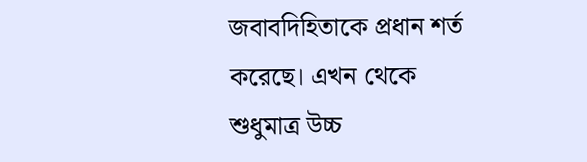জবাবদিহিতাকে প্রধান শর্ত করেছে। এখন থেকে শুধুমাত্র উচ্চ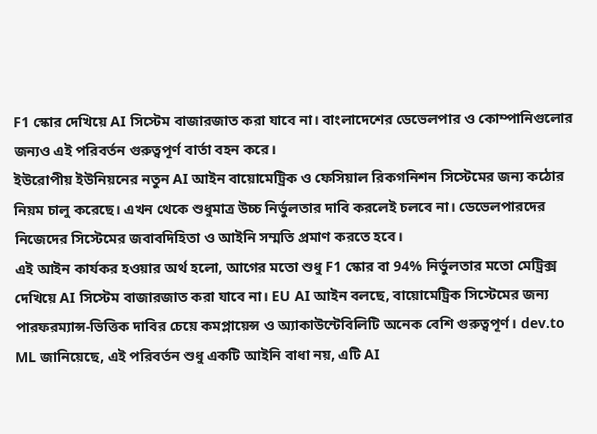F1 স্কোর দেখিয়ে AI সিস্টেম বাজারজাত করা যাবে না। বাংলাদেশের ডেভেলপার ও কোম্পানিগুলোর জন্যও এই পরিবর্তন গুরুত্বপূর্ণ বার্তা বহন করে।
ইউরোপীয় ইউনিয়নের নতুন AI আইন বায়োমেট্রিক ও ফেসিয়াল রিকগনিশন সিস্টেমের জন্য কঠোর নিয়ম চালু করেছে। এখন থেকে শুধুমাত্র উচ্চ নির্ভুলতার দাবি করলেই চলবে না। ডেভেলপারদের নিজেদের সিস্টেমের জবাবদিহিতা ও আইনি সম্মতি প্রমাণ করতে হবে।
এই আইন কার্যকর হওয়ার অর্থ হলো, আগের মতো শুধু F1 স্কোর বা 94% নির্ভুলতার মতো মেট্রিক্স দেখিয়ে AI সিস্টেম বাজারজাত করা যাবে না। EU AI আইন বলছে, বায়োমেট্রিক সিস্টেমের জন্য পারফরম্যান্স-ভিত্তিক দাবির চেয়ে কমপ্লায়েন্স ও অ্যাকাউন্টেবিলিটি অনেক বেশি গুরুত্বপূর্ণ। dev.to ML জানিয়েছে, এই পরিবর্তন শুধু একটি আইনি বাধা নয়, এটি AI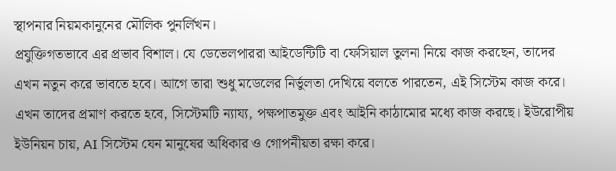স্থাপনার নিয়মকানুনের মৌলিক পুনর্লিখন।
প্রযুক্তিগতভাবে এর প্রভাব বিশাল। যে ডেভেলপাররা আইডেন্টিটি বা ফেসিয়াল তুলনা নিয়ে কাজ করছেন, তাদের এখন নতুন করে ভাবতে হবে। আগে তারা শুধু মডেলের নির্ভুলতা দেখিয়ে বলতে পারতেন, এই সিস্টেম কাজ করে। এখন তাদের প্রমাণ করতে হবে, সিস্টেমটি ন্যায্য, পক্ষপাতমুক্ত এবং আইনি কাঠামোর মধ্যে কাজ করছে। ইউরোপীয় ইউনিয়ন চায়, AI সিস্টেম যেন মানুষের অধিকার ও গোপনীয়তা রক্ষা করে।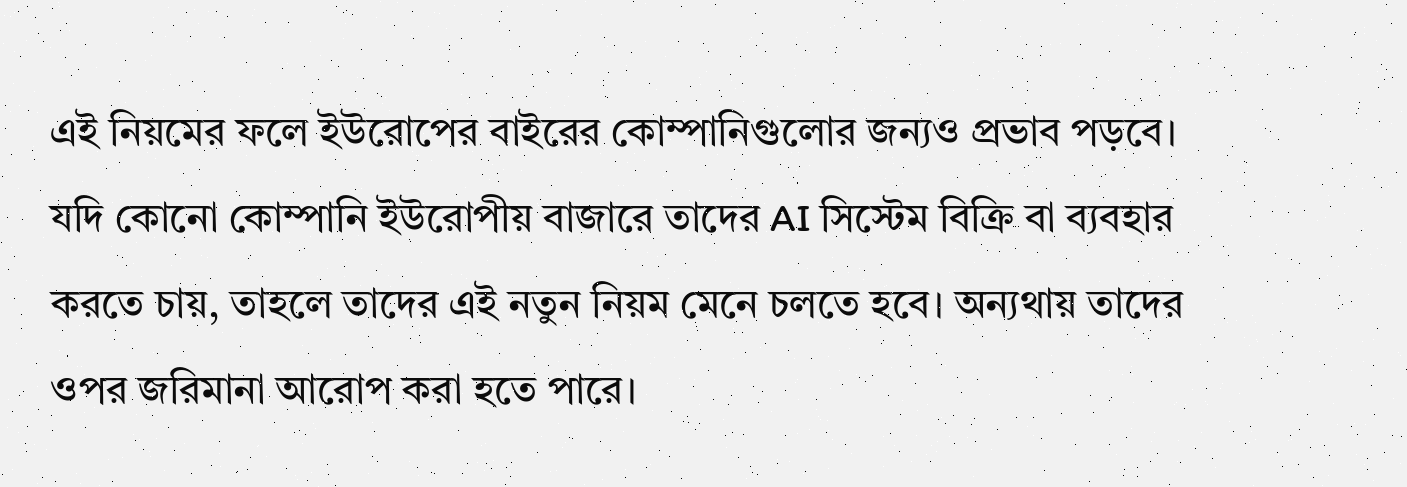এই নিয়মের ফলে ইউরোপের বাইরের কোম্পানিগুলোর জন্যও প্রভাব পড়বে। যদি কোনো কোম্পানি ইউরোপীয় বাজারে তাদের AI সিস্টেম বিক্রি বা ব্যবহার করতে চায়, তাহলে তাদের এই নতুন নিয়ম মেনে চলতে হবে। অন্যথায় তাদের ওপর জরিমানা আরোপ করা হতে পারে।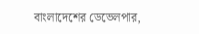বাংলাদেশের ডেভেলপার,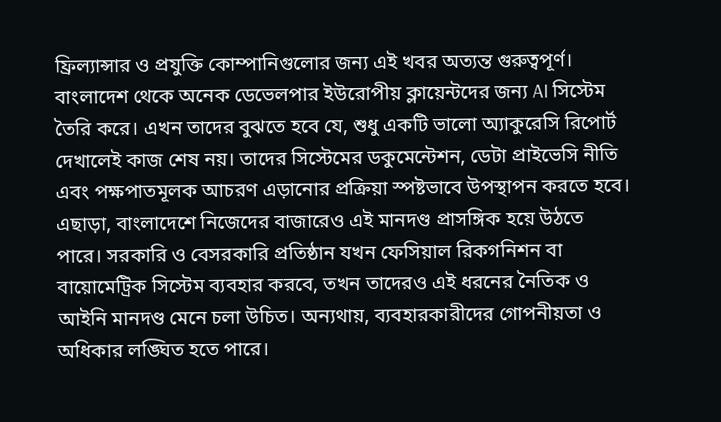ফ্রিল্যান্সার ও প্রযুক্তি কোম্পানিগুলোর জন্য এই খবর অত্যন্ত গুরুত্বপূর্ণ। বাংলাদেশ থেকে অনেক ডেভেলপার ইউরোপীয় ক্লায়েন্টদের জন্য AI সিস্টেম তৈরি করে। এখন তাদের বুঝতে হবে যে, শুধু একটি ভালো অ্যাকুরেসি রিপোর্ট দেখালেই কাজ শেষ নয়। তাদের সিস্টেমের ডকুমেন্টেশন, ডেটা প্রাইভেসি নীতি এবং পক্ষপাতমূলক আচরণ এড়ানোর প্রক্রিয়া স্পষ্টভাবে উপস্থাপন করতে হবে।
এছাড়া, বাংলাদেশে নিজেদের বাজারেও এই মানদণ্ড প্রাসঙ্গিক হয়ে উঠতে পারে। সরকারি ও বেসরকারি প্রতিষ্ঠান যখন ফেসিয়াল রিকগনিশন বা বায়োমেট্রিক সিস্টেম ব্যবহার করবে, তখন তাদেরও এই ধরনের নৈতিক ও আইনি মানদণ্ড মেনে চলা উচিত। অন্যথায়, ব্যবহারকারীদের গোপনীয়তা ও অধিকার লঙ্ঘিত হতে পারে।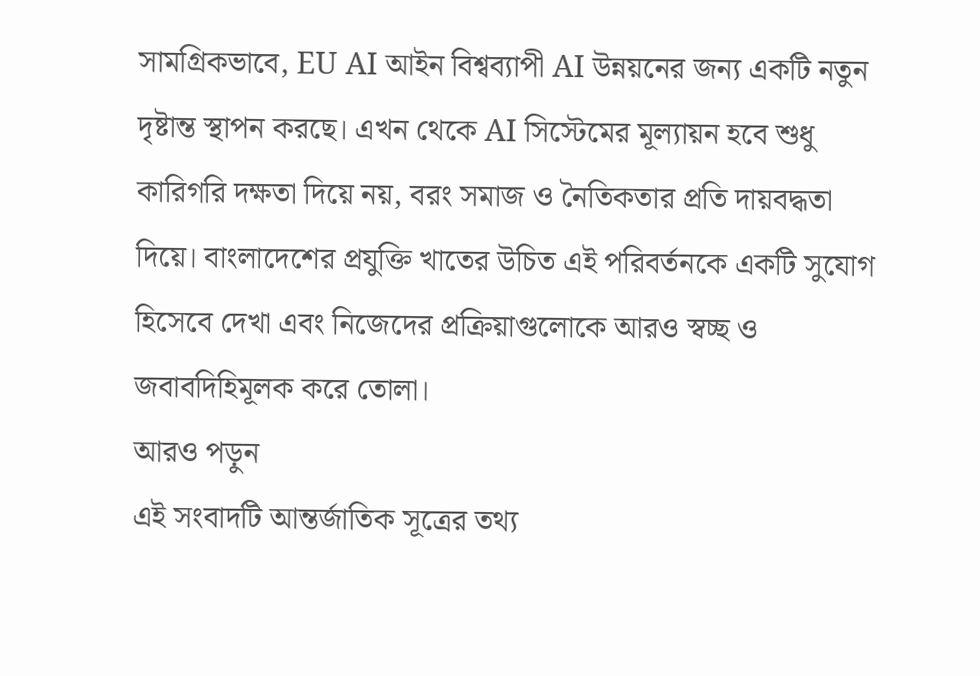সামগ্রিকভাবে, EU AI আইন বিশ্বব্যাপী AI উন্নয়নের জন্য একটি নতুন দৃষ্টান্ত স্থাপন করছে। এখন থেকে AI সিস্টেমের মূল্যায়ন হবে শুধু কারিগরি দক্ষতা দিয়ে নয়, বরং সমাজ ও নৈতিকতার প্রতি দায়বদ্ধতা দিয়ে। বাংলাদেশের প্রযুক্তি খাতের উচিত এই পরিবর্তনকে একটি সুযোগ হিসেবে দেখা এবং নিজেদের প্রক্রিয়াগুলোকে আরও স্বচ্ছ ও জবাবদিহিমূলক করে তোলা।
আরও পড়ুন
এই সংবাদটি আন্তর্জাতিক সূত্রের তথ্য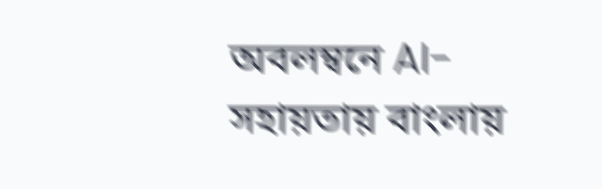অবলম্বনে AI-সহায়তায় বাংলায়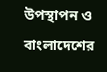উপস্থাপন ও বাংলাদেশের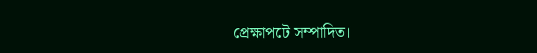প্রেক্ষাপটে সম্পাদিত।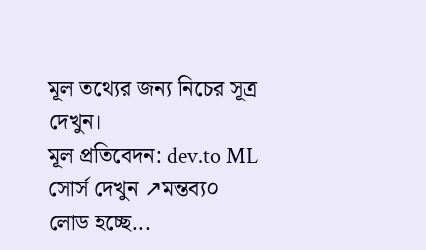মূল তথ্যের জন্য নিচের সূত্র দেখুন।
মূল প্রতিবেদন: dev.to ML
সোর্স দেখুন ↗মন্তব্য০
লোড হচ্ছে...